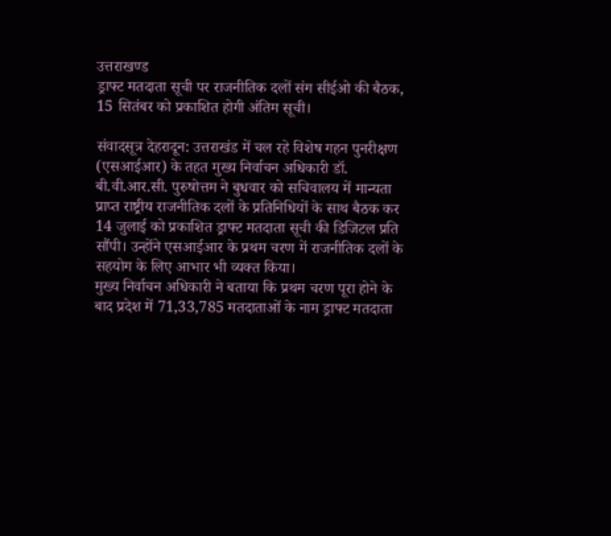उत्तराखण्ड
ड्राफ्ट मतदाता सूची पर राजनीतिक दलों संग सीईओ की बैठक, 15 सितंबर को प्रकाशित होगी अंतिम सूची।

संवादसूत्र देहरादून: उत्तराखंड में चल रहे विशेष गहन पुनरीक्षण (एसआईआर) के तहत मुख्य निर्वाचन अधिकारी डॉ. बी.वी.आर.सी. पुरुषोत्तम ने बुधवार को सचिवालय में मान्यता प्राप्त राष्ट्रीय राजनीतिक दलों के प्रतिनिधियों के साथ बैठक कर 14 जुलाई को प्रकाशित ड्राफ्ट मतदाता सूची की डिजिटल प्रति सौंपी। उन्होंने एसआईआर के प्रथम चरण में राजनीतिक दलों के सहयोग के लिए आभार भी व्यक्त किया।
मुख्य निर्वाचन अधिकारी ने बताया कि प्रथम चरण पूरा होने के बाद प्रदेश में 71,33,785 मतदाताओं के नाम ड्राफ्ट मतदाता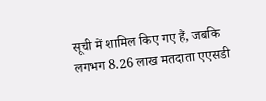सूची में शामिल किए गए हैं, जबकि लगभग 8.26 लाख मतदाता एएसडी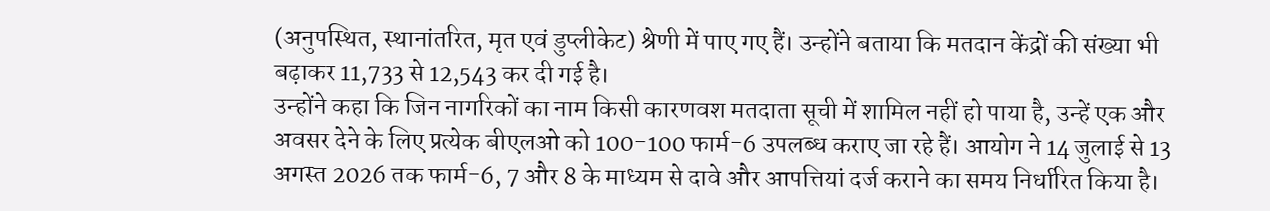(अनुपस्थित, स्थानांतरित, मृत एवं डुप्लीकेट) श्रेणी में पाए गए हैं। उन्होंने बताया कि मतदान केंद्रों की संख्या भी बढ़ाकर 11,733 से 12,543 कर दी गई है।
उन्होंने कहा कि जिन नागरिकों का नाम किसी कारणवश मतदाता सूची में शामिल नहीं हो पाया है, उन्हें एक और अवसर देने के लिए प्रत्येक बीएलओ को 100-100 फार्म-6 उपलब्ध कराए जा रहे हैं। आयोग ने 14 जुलाई से 13 अगस्त 2026 तक फार्म-6, 7 और 8 के माध्यम से दावे और आपत्तियां दर्ज कराने का समय निर्धारित किया है।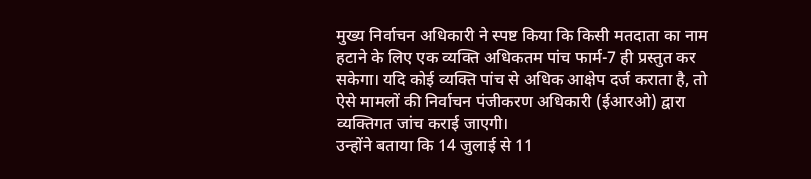मुख्य निर्वाचन अधिकारी ने स्पष्ट किया कि किसी मतदाता का नाम हटाने के लिए एक व्यक्ति अधिकतम पांच फार्म-7 ही प्रस्तुत कर सकेगा। यदि कोई व्यक्ति पांच से अधिक आक्षेप दर्ज कराता है, तो ऐसे मामलों की निर्वाचन पंजीकरण अधिकारी (ईआरओ) द्वारा व्यक्तिगत जांच कराई जाएगी।
उन्होंने बताया कि 14 जुलाई से 11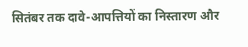सितंबर तक दावे-आपत्तियों का निस्तारण और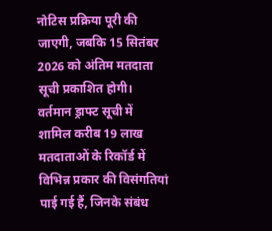नोटिस प्रक्रिया पूरी की जाएगी, जबकि 15 सितंबर 2026 को अंतिम मतदाता सूची प्रकाशित होगी। वर्तमान ड्राफ्ट सूची में शामिल करीब 19 लाख मतदाताओं के रिकॉर्ड में विभिन्न प्रकार की विसंगतियां पाई गई हैं, जिनके संबंध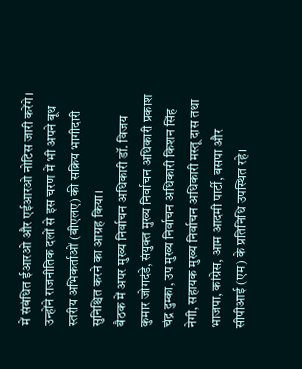में संबंधित ईआरओ और एईआरओ नोटिस जारी करेंगे। उन्होंने राजनीतिक दलों से इस चरण में भी अपने बूथ स्तरीय अभिकर्ताओं (बीएलए) की सक्रिय भागीदारी सुनिश्चित करने का आग्रह किया।
बैठक में अपर मुख्य निर्वाचन अधिकारी डॉ. विजय कुमार जोगदंडे, संयुक्त मुख्य निर्वाचन अधिकारी प्रकाश चंद्र दुम्का, उप मुख्य निर्वाचन अधिकारी किशन सिंह नेगी, सहायक मुख्य निर्वाचन अधिकारी मस्तू दास तथा भाजपा, कांग्रेस, आम आदमी पार्टी, बसपा और सीपीआई (एम) के प्रतिनिधि उपस्थित रहे।